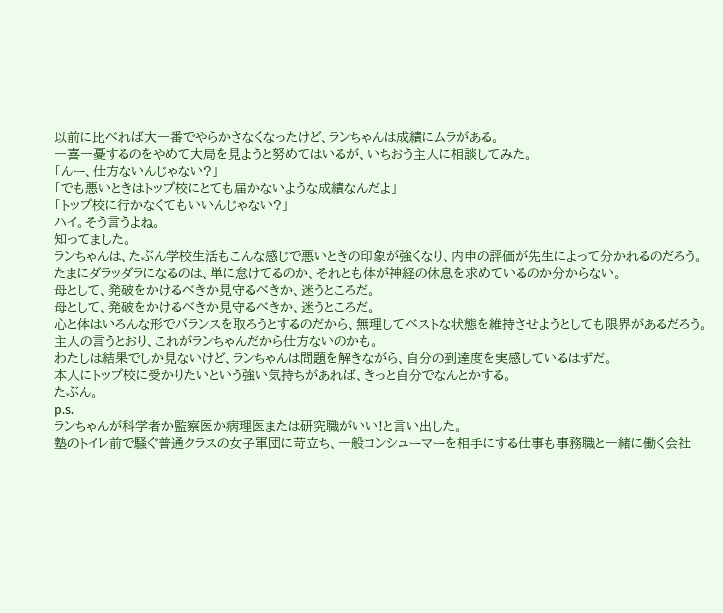以前に比べれば大一番でやらかさなくなったけど、ランちゃんは成績にムラがある。
一喜一憂するのをやめて大局を見ようと努めてはいるが、いちおう主人に相談してみた。
「んー、仕方ないんじゃない?」
「でも悪いときはトップ校にとても届かないような成績なんだよ」
「トップ校に行かなくてもいいんじゃない?」
ハイ。そう言うよね。
知ってました。
ランちゃんは、たぶん学校生活もこんな感じで悪いときの印象が強くなり、内申の評価が先生によって分かれるのだろう。
たまにダラッダラになるのは、単に怠けてるのか、それとも体が神経の休息を求めているのか分からない。
母として、発破をかけるべきか見守るべきか、迷うところだ。
母として、発破をかけるべきか見守るべきか、迷うところだ。
心と体はいろんな形でバランスを取ろうとするのだから、無理してベストな状態を維持させようとしても限界があるだろう。
主人の言うとおり、これがランちゃんだから仕方ないのかも。
わたしは結果でしか見ないけど、ランちゃんは問題を解きながら、自分の到達度を実感しているはずだ。
本人にトップ校に受かりたいという強い気持ちがあれば、きっと自分でなんとかする。
たぶん。
p.s.
ランちゃんが科学者か監察医か病理医または研究職がいい!と言い出した。
塾のトイレ前で騒ぐ普通クラスの女子軍団に苛立ち、一般コンシューマーを相手にする仕事も事務職と一緒に働く会社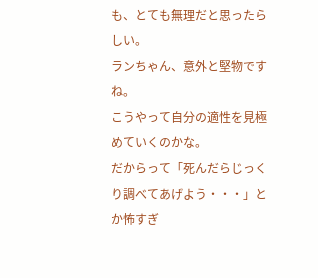も、とても無理だと思ったらしい。
ランちゃん、意外と堅物ですね。
こうやって自分の適性を見極めていくのかな。
だからって「死んだらじっくり調べてあげよう・・・」とか怖すぎ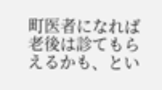町医者になれば老後は診てもらえるかも、とい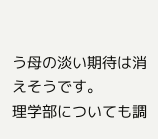う母の淡い期待は消えそうです。
理学部についても調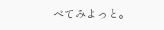べてみよっと。